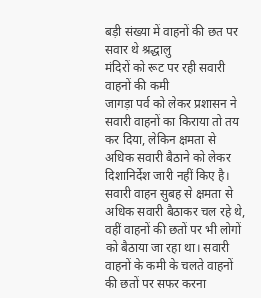बड़ी संख्या में वाहनों की छत पर सवार थे श्रद्धालु
मंदिरों को रूट पर रही सवारी वाहनों की कमी
जागड़ा पर्व को लेकर प्रशासन ने सवारी वाहनों का किराया तो तय कर दिया, लेकिन क्षमता से अधिक सवारी बैठाने को लेकर दिशानिर्देश जारी नहीं किए है। सवारी वाहन सुबह से क्षमता से अधिक सवारी बैठाकर चल रहे थे, वहीं वाहनों की छतों पर भी लोगों को बैठाया जा रहा था। सवारी वाहनों के कमी के चलते वाहनों की छतों पर सफर करना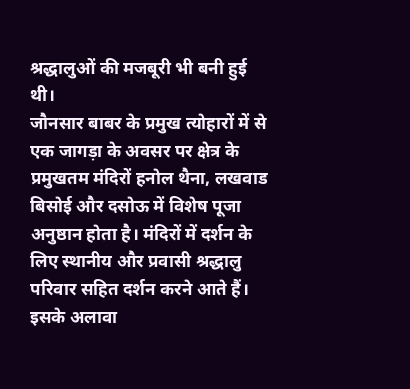श्रद्धालुओं की मजबूरी भी बनी हुई थी।
जौनसार बाबर के प्रमुख त्योहारों में से एक जागड़ा के अवसर पर क्षेत्र के प्रमुखतम मंदिरों हनोल थैना, लखवाड बिसोई और दसोऊ में विशेष पूजा अनुष्ठान होता है। मंदिरों में दर्शन के लिए स्थानीय और प्रवासी श्रद्धालु परिवार सहित दर्शन करने आते हैं। इसके अलावा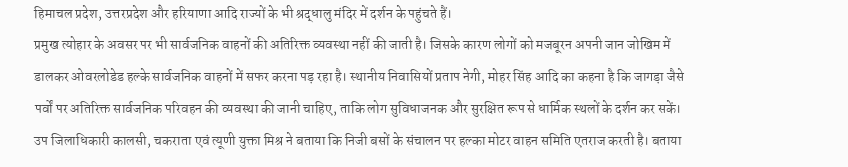हिमाचल प्रदेश, उत्तरप्रदेश और हरियाणा आदि राज्यों के भी श्रद्धालु मंदिर में दर्शन के पहुंचते हैं।
प्रमुख त्योहार के अवसर पर भी सार्वजनिक वाहनों की अतिरिक्त व्यवस्था नहीं की जाती है। जिसके कारण लोगों को मजबूरन अपनी जान जोखिम में डालकर ओवरलोडेड हल्के सार्वजनिक वाहनों में सफर करना पड़ रहा है। स्थानीय निवासियों प्रताप नेगी, मोहर सिंह आदि का कहना है कि जागड़ा जैसे पर्वों पर अतिरिक्त सार्वजनिक परिवहन की व्यवस्था की जानी चाहिए, ताकि लोग सुविधाजनक और सुरक्षित रूप से धार्मिक स्थलों के दर्शन कर सकें।
उप जिलाधिकारी कालसी, चकराता एवं त्यूणी युक्ता मिश्र ने बताया कि निजी बसों के संचालन पर हल्का मोटर वाहन समिति एतराज करती है। बताया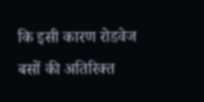कि इसी कारण रोडवेज बसों की अतिरिक्त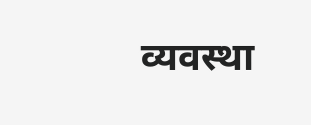व्यवस्था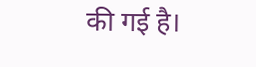की गई है।